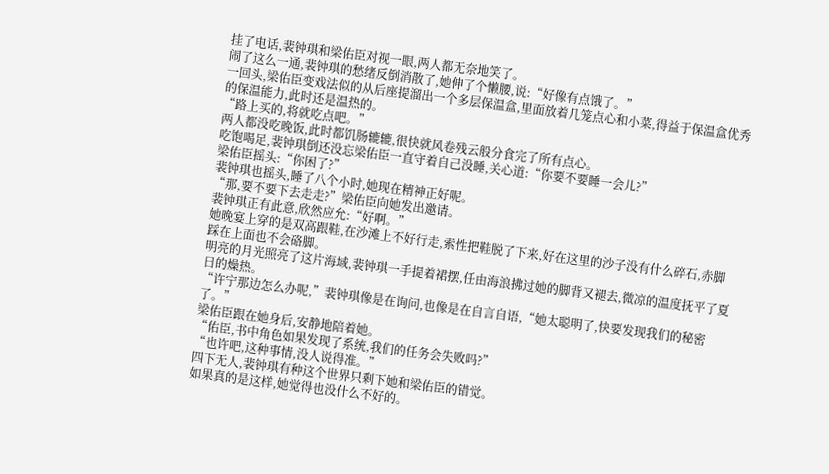挂了电话,裴钟琪和梁佑臣对视一眼,两人都无奈地笑了。
闹了这么一通,裴钟琪的愁绪反倒消散了,她伸了个懒腰,说:“好像有点饿了。”
一回头,梁佑臣变戏法似的从后座提溜出一个多层保温盒,里面放着几笼点心和小菜,得益于保温盒优秀的保温能力,此时还是温热的。
“路上买的,将就吃点吧。”
两人都没吃晚饭,此时都饥肠辘辘,很快就风卷残云般分食完了所有点心。
吃饱喝足,裴钟琪倒还没忘梁佑臣一直守着自己没睡,关心道:“你要不要睡一会儿?”
梁佑臣摇头:“你困了?”
裴钟琪也摇头,睡了八个小时,她现在精神正好呢。
“那,要不要下去走走?”梁佑臣向她发出邀请。
裴钟琪正有此意,欣然应允:“好啊。”
她晚宴上穿的是双高跟鞋,在沙滩上不好行走,索性把鞋脱了下来,好在这里的沙子没有什么碎石,赤脚踩在上面也不会硌脚。
明亮的月光照亮了这片海域,裴钟琪一手提着裙摆,任由海浪拂过她的脚背又褪去,微凉的温度抚平了夏日的燥热。
“许宁那边怎么办呢,”裴钟琪像是在询问,也像是在自言自语,“她太聪明了,快要发现我们的秘密了。”
梁佑臣跟在她身后,安静地陪着她。
“佑臣,书中角色如果发现了系统,我们的任务会失败吗?”
“也许吧,这种事情,没人说得准。”
四下无人,裴钟琪有种这个世界只剩下她和梁佑臣的错觉。
如果真的是这样,她觉得也没什么不好的。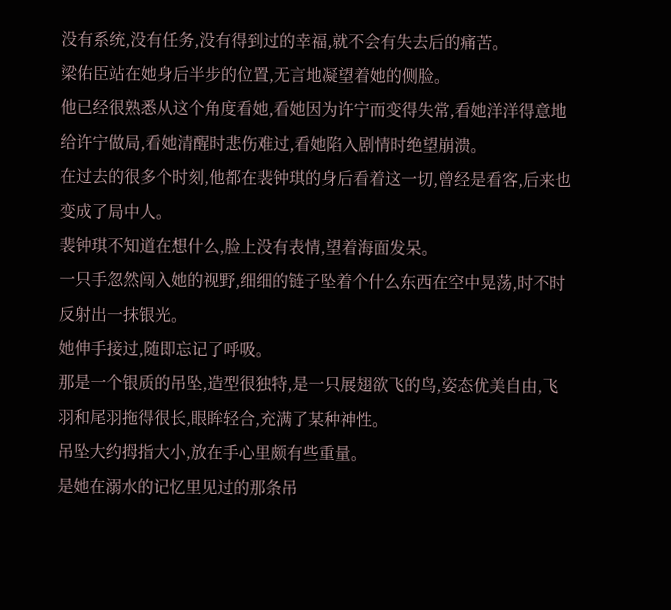没有系统,没有任务,没有得到过的幸福,就不会有失去后的痛苦。
梁佑臣站在她身后半步的位置,无言地凝望着她的侧脸。
他已经很熟悉从这个角度看她,看她因为许宁而变得失常,看她洋洋得意地给许宁做局,看她清醒时悲伤难过,看她陷入剧情时绝望崩溃。
在过去的很多个时刻,他都在裴钟琪的身后看着这一切,曾经是看客,后来也变成了局中人。
裴钟琪不知道在想什么,脸上没有表情,望着海面发呆。
一只手忽然闯入她的视野,细细的链子坠着个什么东西在空中晃荡,时不时反射出一抹银光。
她伸手接过,随即忘记了呼吸。
那是一个银质的吊坠,造型很独特,是一只展翅欲飞的鸟,姿态优美自由,飞羽和尾羽拖得很长,眼眸轻合,充满了某种神性。
吊坠大约拇指大小,放在手心里颇有些重量。
是她在溺水的记忆里见过的那条吊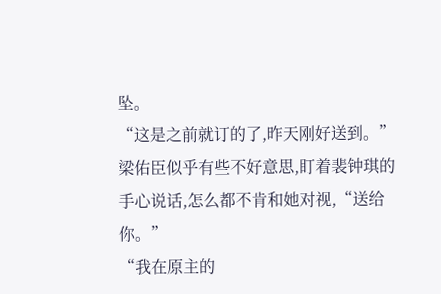坠。
“这是之前就订的了,昨天刚好送到。”梁佑臣似乎有些不好意思,盯着裴钟琪的手心说话,怎么都不肯和她对视,“送给你。”
“我在原主的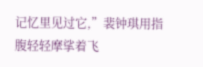记忆里见过它,”裴钟琪用指腹轻轻摩挲着飞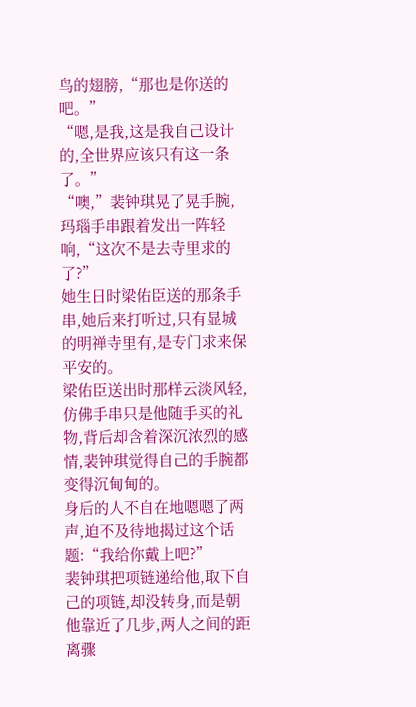鸟的翅膀,“那也是你送的吧。”
“嗯,是我,这是我自己设计的,全世界应该只有这一条了。”
“噢,”裴钟琪晃了晃手腕,玛瑙手串跟着发出一阵轻响,“这次不是去寺里求的了?”
她生日时梁佑臣送的那条手串,她后来打听过,只有显城的明禅寺里有,是专门求来保平安的。
梁佑臣送出时那样云淡风轻,仿佛手串只是他随手买的礼物,背后却含着深沉浓烈的感情,裴钟琪觉得自己的手腕都变得沉甸甸的。
身后的人不自在地嗯嗯了两声,迫不及待地揭过这个话题:“我给你戴上吧?”
裴钟琪把项链递给他,取下自己的项链,却没转身,而是朝他靠近了几步,两人之间的距离骤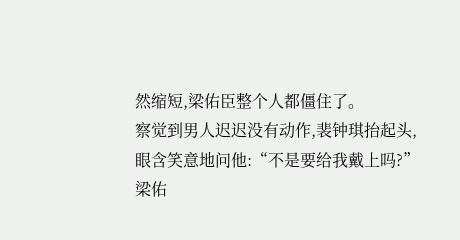然缩短,梁佑臣整个人都僵住了。
察觉到男人迟迟没有动作,裴钟琪抬起头,眼含笑意地问他:“不是要给我戴上吗?”
梁佑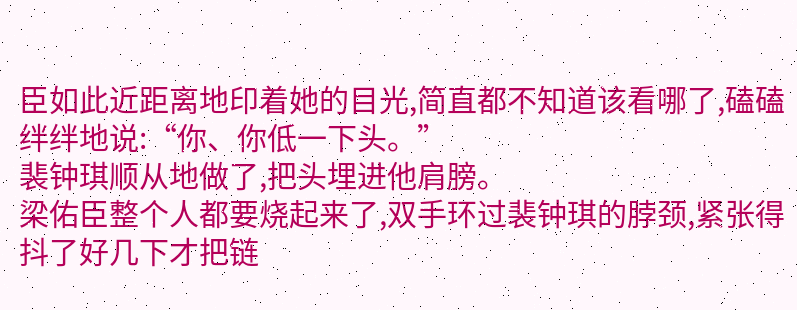臣如此近距离地印着她的目光,简直都不知道该看哪了,磕磕绊绊地说:“你、你低一下头。”
裴钟琪顺从地做了,把头埋进他肩膀。
梁佑臣整个人都要烧起来了,双手环过裴钟琪的脖颈,紧张得抖了好几下才把链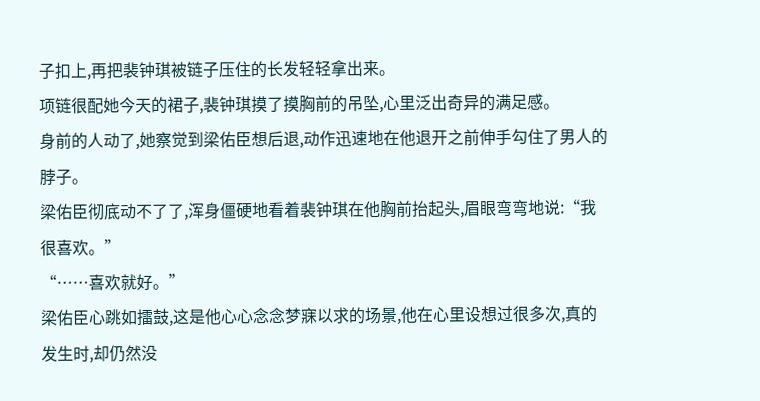子扣上,再把裴钟琪被链子压住的长发轻轻拿出来。
项链很配她今天的裙子,裴钟琪摸了摸胸前的吊坠,心里泛出奇异的满足感。
身前的人动了,她察觉到梁佑臣想后退,动作迅速地在他退开之前伸手勾住了男人的脖子。
梁佑臣彻底动不了了,浑身僵硬地看着裴钟琪在他胸前抬起头,眉眼弯弯地说:“我很喜欢。”
“……喜欢就好。”
梁佑臣心跳如擂鼓,这是他心心念念梦寐以求的场景,他在心里设想过很多次,真的发生时,却仍然没